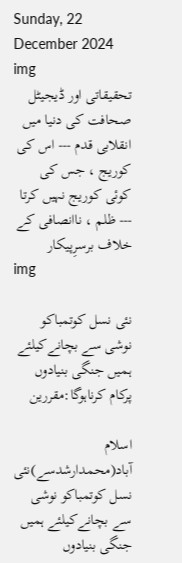Sunday, 22 December 2024
img
تحقیقاتی اور ڈیجیٹل صحافت کی دنیا میں انقلابی قدم --- اس کی کوریج ، جس کی کوئی کوریج نہیں کرتا --- ظلم ، ناانصافی کے خلاف برسرِپیکار
img

نئی نسل کوتمباکو نوشی سے بچانےکیلئے ہمیں جنگی بنیادوں پرکام کرناہوگا:مقررین

اسلام آباد(محمدارشدسے)نئی نسل کوتمباکو نوشی سے بچانےکیلئے ہمیں جنگی بنیادوں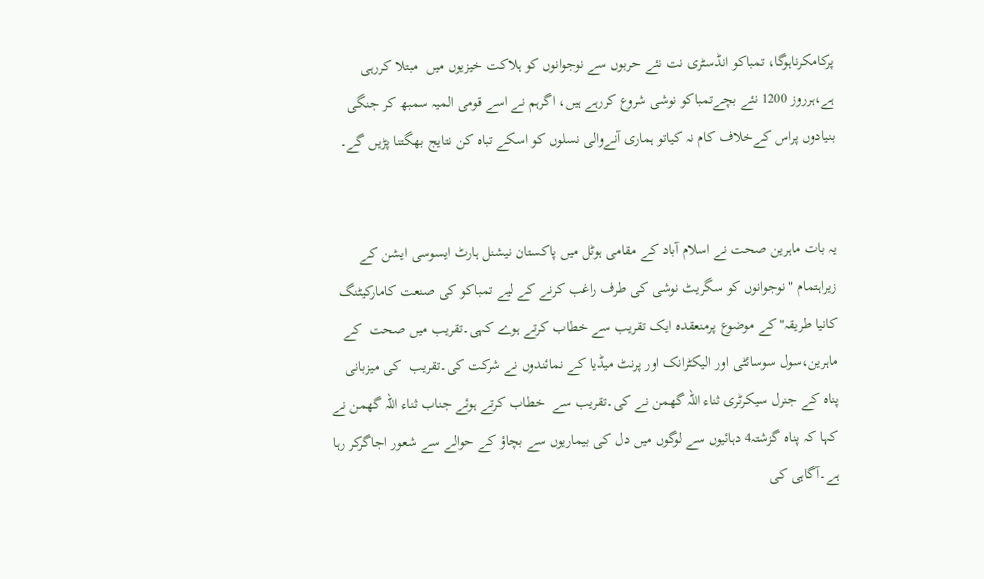پرکامکرناہوگا، تمباکو انڈسٹری نت نئے حربوں سے نوجوانوں کو ہلاکت خیزیوں میں  مبتلا کررہی ہے،ہرروز 1200 نئے بچےتمباکو نوشی شروع کررہے ہیں، اگرہم نے اسے قومی المیہ سمبھ کر جنگی بنیادوں پراس کےخلاف کام نہ کیاتو ہماری آنےوالی نسلوں کو اسکے تباہ کن نتایج بھگتنا پڑیں گے۔


یہ بات ماہرین صحت نے اسلام آباد کے مقامی ہوٹل میں پاکستان نیشنل ہارٹ ایسوسی ایشن کے زیراہتمام "نوجوانوں کو سگریٹ نوشی کی طرف راغب کرنے کے لیے تمباکو کی صنعت کامارکیٹنگ کانیا طریقہ"کے موضوع پرمنعقدہ ایک تقریب سے خطاب کرتے ہوے کہی۔تقریب میں صحت  کے ماہرین،سول سوسائٹی اور الیکٹرانک اور پرنٹ میڈیا کے نمائندوں نے شرکت کی۔تقریب  کی میزبانی پناہ کے جنرل سیکرٹری ثناء اللہ گھمن نے کی۔تقریب سے  خطاب کرتے ہوئے جناب ثناء اللہ گھمن نے کہا کہ پناہ گزشتہ4 دہائیوں سے لوگوں میں دل کی بیماریوں سے بچاؤ کے حوالے سے شعور اجاگرکر رہا ہے۔آگاہی کی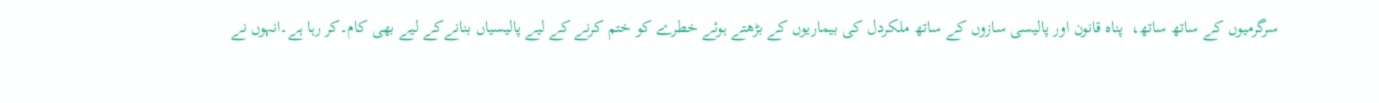سرگرمیوں کے ساتھ ساتھ،  پناہ قانون اور پالیسی سازوں کے ساتھ ملکردل کی بیماریوں کے بڑھتے ہوئے خطرے کو ختم کرنے کے لیے پالیسیاں بنانےکے لیے بھی کام۔کر رہا ہے۔انہوں نے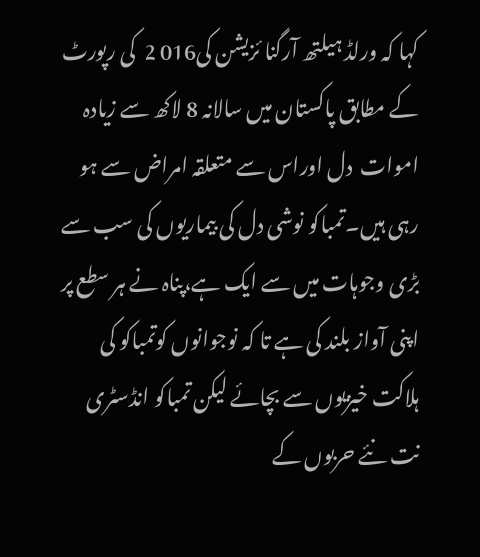کہا کہ ورلڈ ہیلتھ آرگنا ئزیشن کی016 2  کی رپورٹ کے مطابق پاکستان میں سالانہ 8 لاکھ سے زیادہ اموات  دل اوراس سے متعلقہ امراض سے ہو رہی ہیں۔تمباکو نوشی دل کی بیماریوں کی سب سے بڑی وجوہات میں سے ایک ہے،پناہ نے ہر سطع پر اپنی آواز بلند کی ہے تا کہ نوجوانوں کوتمباکو کی ہلاکت خیزیوں سے بچائے لیکن تمباکو انڈسٹری نت نئے حربوں کے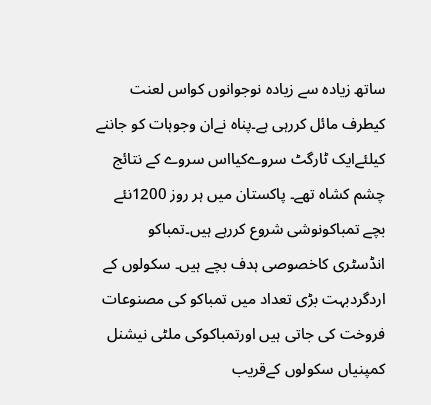ساتھ زیادہ سے زیادہ نوجوانوں کواس لعنت کیطرف مائل کررہی ہے۔پناہ نےان وجوہات کو جاننے کیلئےایک ٹارگٹ سروےکیااس سروے کے نتائج چشم کشاہ تھے۔ پاکستان میں ہر روز 1200نئے بچے تمباکونوشی شروع کررہے ہیں۔تمباکو انڈسٹری کاخصوصی ہدف بچے ہیں۔ سکولوں کے اردگردبہت بڑی تعداد میں تمباکو کی مصنوعات فروخت کی جاتی ہیں اورتمباکوکی ملٹی نیشنل کمپنیاں سکولوں کےقریب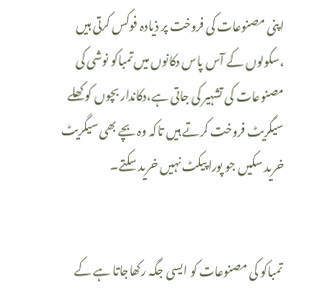اپنی مصنوعات کی فروخت پر ذیادہ فوکس کرتی ہیں ،سکولوں کے آس پاس دکانوں میں تمباکو نوشی کی مصنوعات کی تشہیر کی جاتی ہے،دکاندار بچوں کو کھلے سیگریٹ فروخت کرتے ہیں تاکہ وہ بچے بھی سیگریٹ خرید سکیں جو پورا پیکٹ نہیں خرید سکتے۔


تمباکو کی مصنوعات کو ایسی جگہ رکھاجاتا ہے کے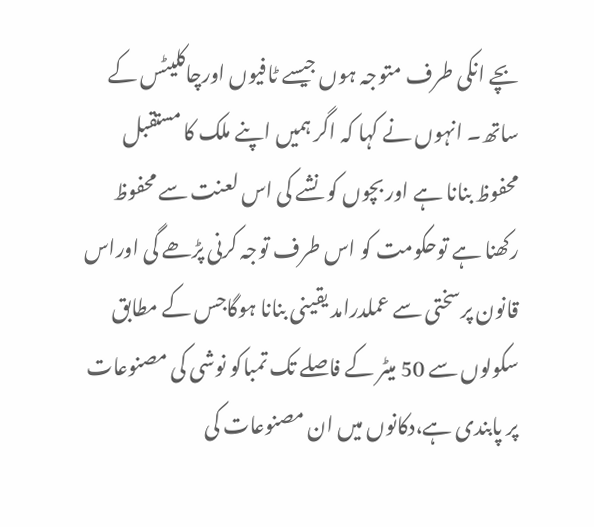بچے انکی طرف متوجہ ہوں جیسے ٹافیوں اورچاکلیٹس کے ساتھ۔ انہوں نے کہا کہ اگر ہمیں اپنے ملک کا مستقبل محفوظ بنانا ہے اور بچوں کو نشے کی اس لعنت سے محفوظ رکھنا ہے توحکومت کو اس طرف توجہ کرنی پڑھے گی اوراس قانون پرسختی سے عملدرامد یقینی بنانا ہوگاجس کے مطابق سکولوں سے 50 میٹر کے فاصلے تک تمباکو نوشی کی مصنوعات پر پابندی ہے،دکانوں میں ان مصنوعات کی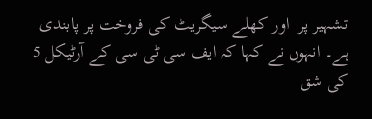تشہیر پر  اور کھلے سیگریٹ کی فروخت پر پابندی ہے۔ انہوں نے کہا کہ ایف سی ٹی سی کے آرٹیکل 5 کی شق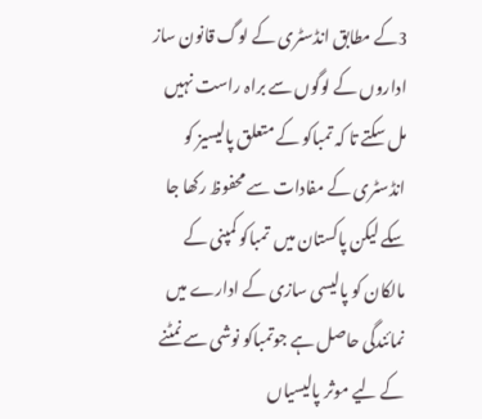3کے مطابق انڈسٹری کے لوگ قانون ساز اداروں کے لوگوں سے براہ راست نہیں مل سکتے تا کہ تمباکو کے متعلق پالیسیز کو انڈسٹری کے مفادات سے محفوظ رکھا جا سکے لیکن پاکستان میں  تمباکو کمپنی کے مالکان کو پالیسی سازی کے ادارے میں نمائندگی حاصل ہے جوتمباکو نوشی سے نمٹنے کے لیے موثر پالیسیاں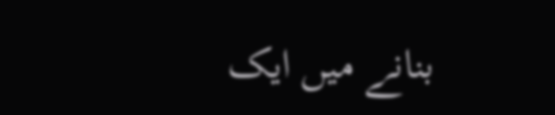بنانے میں ایک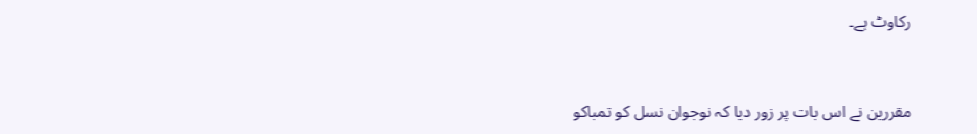رکاوٹ ہے۔


مقررین نے اس بات پر زور دیا کہ نوجوان نسل کو تمباکو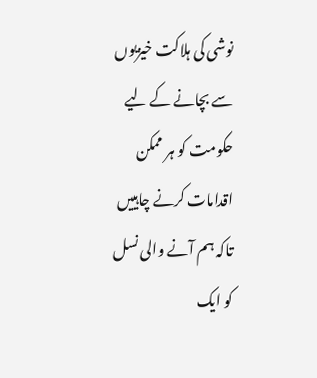نوشی کی ہلاکت خیزیوں سے بچانے کے لیے حکومت کو ہر ممکن اقدامات کرنے چاہییں تاکہ ہم آنے والی نسل کو ایک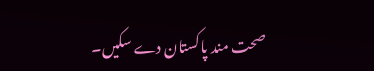صحت مند پاکستان دے سکیں۔